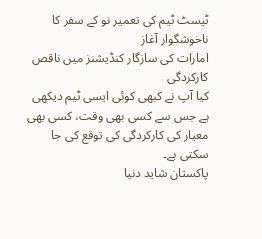ٹیسٹ ٹیم کی تعمیر نو کے سفر کا ناخوشگوار آغاز
امارات کی سازگار کنڈیشنز میں ناقص کارکردگی
کیا آپ نے کبھی کوئی ایسی ٹیم دیکھی ہے جس سے کسی بھی وقت، کسی بھی معیار کی کارکردگی کی توقع کی جا سکتی ہے۔
پاکستان شاید دنیا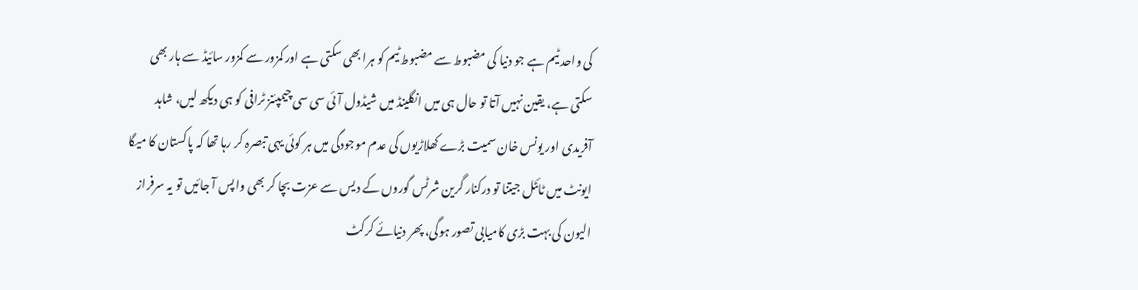کی واحد ٹیم ہے جو دنیا کی مضبوط سے مضبوط ٹیم کو ہرا بھی سکتی ہے اور کمزور سے کمزور سائیڈ سے ہار بھی سکتی ہے، یقین نہیں آتا تو حال ہی میں انگلینڈ میں شیڈول آئی سی سی چیمپئنز ٹرافی کو ہی دیکھ لیں، شاہد آفریدی اور یونس خان سمیت بڑے کھلاڑیوں کی عدم موجودگی میں ہر کوئی یہی تبصرہ کر رہا تھا کہ پاکستان کا میگا ایونٹ میں ٹائٹل جیتنا تو درکنار گرین شرٹس گوروں کے دیس سے عزت بچا کر بھی واپس آ جائیں تو یہ سرفراز الیون کی بہت بڑی کامیابی تصور ہوگی، پھر دنیائے کرکٹ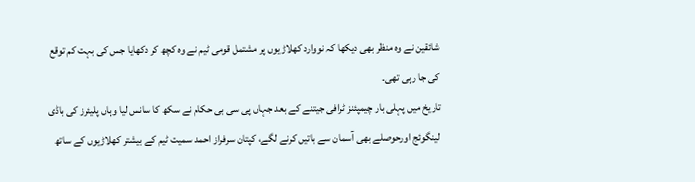شائقین نے وہ منظر بھی دیکھا کہ نووارد کھلاڑیوں پر مشتمل قومی ٹیم نے وہ کچھ کر دکھایا جس کی بہت کم توقع کی جا رہی تھی۔
تاریخ میں پہلی بار چیمپئنز ٹرافی جیتنے کے بعد جہاں پی سی بی حکام نے سکھ کا سانس لیا وہاں پلیئرز کی باڈی لینگوئج اورحوصلے بھی آسمان سے باتیں کرنے لگے، کپتان سرفراز احمد سمیت ٹیم کے بیشتر کھلاڑیوں کے ساتھ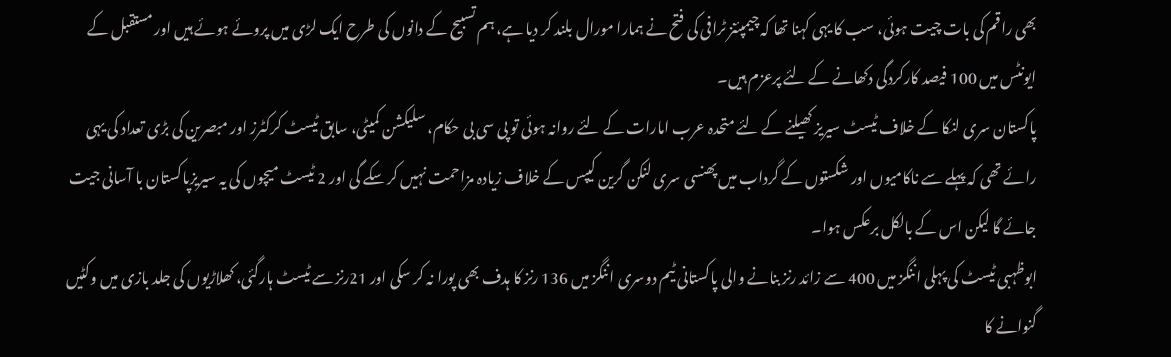بھی راقم کی بات چیت ہوئی، سب کا یہی کہنا تھا کہ چیمپئنز ٹرافی کی فتح نے ہمارا مورال بلند کر دیا ہے، ہم تسبیح کے دانوں کی طرح ایک لڑی میں پروئے ہوئے ہیں اور مستقبل کے ایونٹس میں 100 فیصد کارکردگی دکھانے کے لئے پرعزم ہیں۔
پاکستان سری لنکا کے خلاف ٹیسٹ سیریز کھیلنے کے لئے متحدہ عرب امارات کے لئے روانہ ہوئی تو پی سی بی حکام، سلیکشن کمیٹی، سابق ٹیسٹ کرکٹرز اور مبصرین کی بڑی تعداد کی یہی رائے تھی کہ پہلے سے ناکامیوں اور شکستوں کے گرداب میں پھنسی سری لنکن گرین کیپس کے خلاف زیادہ مزاحمت نہیں کر سکے گی اور 2 ٹیسٹ میچوں کی یہ سیریزپاکستان با آسانی جیت جائے گا لیکن اس کے بالکل برعکس ہوا۔
ابوظہبی ٹیسٹ کی پہلی اننگز میں 400 سے زائد رنز بنانے والی پاکستانی ٹیم دوسری اننگز میں 136 رنز کا ہدف بھی پورا نہ کر سکی اور 21رنز سے ٹیسٹ ہارگئی، کھلاڑیوں کی جلد بازی میں وکٹیں گنوانے کا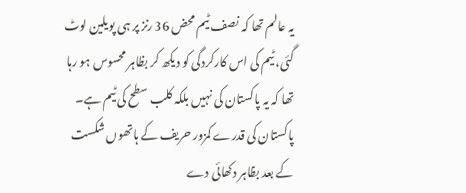یہ عالم تھا کہ نصف ٹیم محض 36 رنز پر ہی پویلین لوٹ گئی، ٹیم کی اس کارکردگی کو دیکھ کر بظاہر محسوس ہو رہا تھا کہ یہ پاکستان کی نہیں بلکہ کلب سطح کی ٹیم ہے۔
پاکستان کی قدرے کمزور حریف کے ہاتھوں شکست کے بعد بظاہر دکھائی دے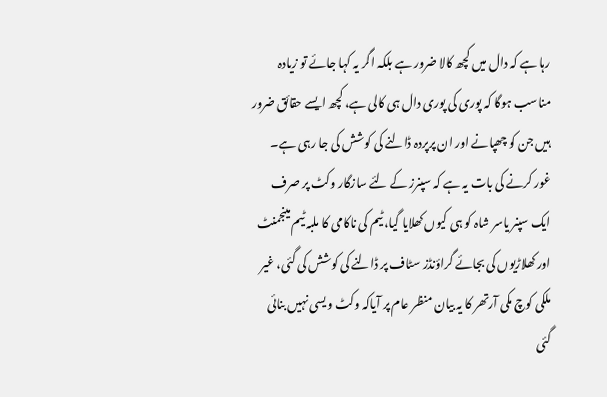رہا ہے کہ دال میں کچھ کالا ضرور ہے بلکہ اگر یہ کہا جائے تو زیادہ مناسب ہوگا کہ پوری کی پوری دال ہی کالی ہے، کچھ ایسے حقائق ضرور ہیں جن کو چھپانے اور ان پرپردہ ڈالنے کی کوشش کی جا رہی ہے۔
غور کرنے کی بات یہ ہے کہ سپنرز کے لئے سازگار وکٹ پر صرف ایک سپنر یاسر شاہ کو ہی کیوں کھلایا گیا، ٹیم کی ناکامی کا ملبہ ٹیم مینجمنٹ اور کھلاڑیوں کی بجائے گراؤنڈز سٹاف پر ڈالنے کی کوشش کی گئی، غیر ملکی کوچ مکی آرتھر کا یہ بیان منظر عام پر آیاکہ وکٹ ویسی نہیں بنائی گئی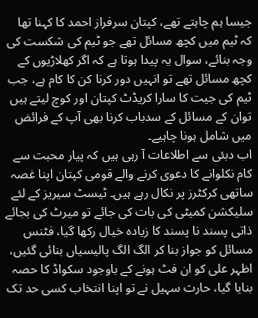جیسا ہم چاہتے تھے، کپتان سرفراز احمد کا کہنا تھا کہ ٹیم میں کچھ مسائل تھے جو ٹیم کی شکست کی وجہ بنائے، سوال یہ پیدا ہوتا ہے کہ اگر کھلاڑیوں کے کچھ مسائل تھے تو انہیں دور کرنا کن کا کام ہے، جب ٹیم کی جیت کا سارا کریڈٹ کپتان اور کوچ لیتے ہیں توان کے مسائل کے سدباب کرنا بھی آپ کے فرائض میں شامل ہونا چاہیے۔
اب دبئی سے اطلاعات آ رہی ہیں کہ پیار محبت سے کام نکلوانے کا دعوی کرنے والے قومی کپتان اپنا غصہ ساتھی کرکٹرز پر نکال رہے ہیں۔ ٹیسٹ سیریز کے لئے سلیکشن کمیٹی کی بات کی جائے تو میرٹ کی بجائے ذاتی پسند نا پسند کا زیادہ خیال رکھا گیا، فٹنس مسائل کو جواز بنا کر الگ الگ پالیسیاں بنائی گئیں، اظہر علی کو ان فٹ ہونے کے باوجود سکواڈ کا حصہ بنایا گیا، حارث سہیل نے تو اپنا انتخاب کسی حد تک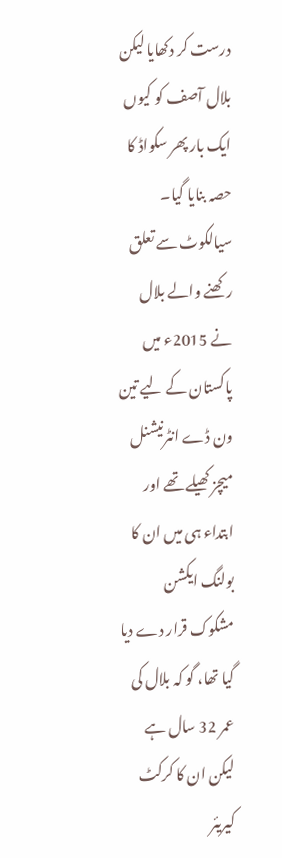درست کر دکھایا لیکن بلال آصف کو کیوں ایک بار پھر سکواڈ کا حصہ بنایا گیا۔
سیالکوٹ سے تعلق رکھنے والے بلال نے 2015ء میں پاکستان کے لیے تین ون ڈے انٹرنیشنل میچز کھیلے تھے اور ابتداء ہی میں ان کا بولنگ ایکشن مشکوک قرار دے دیا گیا تھا، گو کہ بلال کی عمر 32 سال ہے لیکن ان کا کرکٹ کیریئر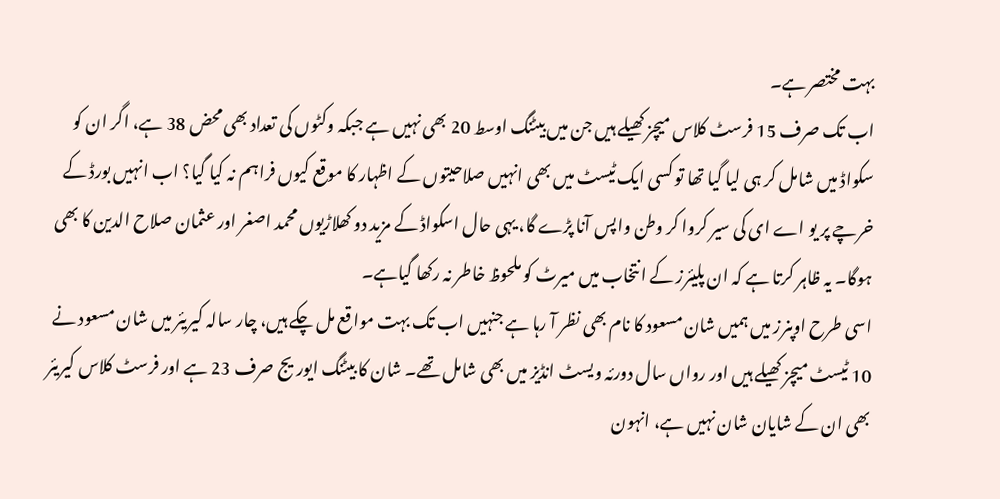بہت مختصر ہے۔
اب تک صرف 15 فرسٹ کلاس میچز کھیلے ہیں جن میں بیٹنگ اوسط 20 بھی نہیں ہے جبکہ وکٹوں کی تعداد بھی محض 38 ہے، اگر ان کو سکواڈ میں شامل کر ہی لیا گیا تھا تو کسی ایک ٹیسٹ میں بھی انہیں صلاحیتوں کے اظہار کا موقع کیوں فراہم نہ کیا گیا؟ اب انہیں بورڈ کے خرچے پر یو اے ای کی سیر کروا کر وطن واپس آنا پڑے گا، یہی حال اسکواڈ کے مزید دو کھلاڑیوں محمد اصغر اور عثمان صلاح الدین کا بھی ہوگا۔ یہ ظاہر کرتا ہے کہ ان پلیئرز کے انتخاب میں میرٹ کو ملحوظ خاطر نہ رکھا گیاہے۔
اسی طرح اوپنرز میں ہمیں شان مسعود کا نام بھی نظر آ رہا ہے جنہیں اب تک بہت مواقع مل چکے ہیں، چار سالہ کیریئر میں شان مسعود نے 10 ٹیسٹ میچز کھیلے ہیں اور رواں سال دورئہ ویسٹ انڈیز میں بھی شامل تھے۔ شان کا بیٹنگ ایوریج صرف 23 ہے اور فرسٹ کلاس کیریئر بھی ان کے شایان شان نہیں ہے، انہون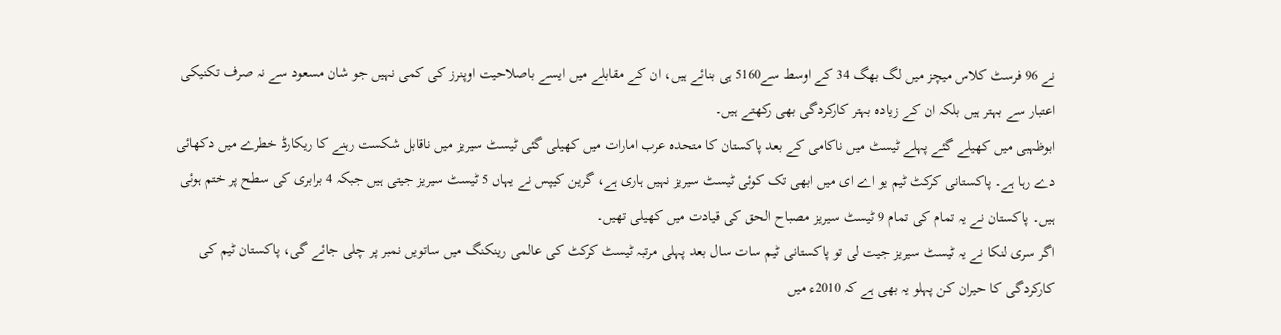نے 96 فرسٹ کلاس میچز میں لگ بھگ 34 کے اوسط سے5160 ہی بنائے ہیں، ان کے مقابلے میں ایسے باصلاحیت اوپنرز کی کمی نہیں جو شان مسعود سے نہ صرف تکنیکی اعتبار سے بہتر ہیں بلکہ ان کے زیادہ بہتر کارکردگی بھی رکھتے ہیں۔
ابوظہبی میں کھیلے گئے پہلے ٹیسٹ میں ناکامی کے بعد پاکستان کا متحدہ عرب امارات میں کھیلی گئی ٹیسٹ سیریز میں ناقابل شکست رہنے کا ریکارڈ خطرے میں دکھائی دے رہا ہے۔ پاکستانی کرکٹ ٹیم یو اے ای میں ابھی تک کوئی ٹیسٹ سیریز نہیں ہاری ہے، گرین کیپس نے یہاں 5 ٹیسٹ سیریز جیتی ہیں جبکہ 4 برابری کی سطح پر ختم ہوئی ہیں۔ پاکستان نے یہ تمام کی تمام 9 ٹیسٹ سیریز مصباح الحق کی قیادت میں کھیلی تھیں۔
اگر سری لنکا نے یہ ٹیسٹ سیریز جیت لی تو پاکستانی ٹیم سات سال بعد پہلی مرتبہ ٹیسٹ کرکٹ کی عالمی رینکنگ میں ساتویں نمبر پر چلی جائے گی، پاکستان ٹیم کی کارکردگی کا حیران کن پہلو یہ بھی ہے کہ 2010ء میں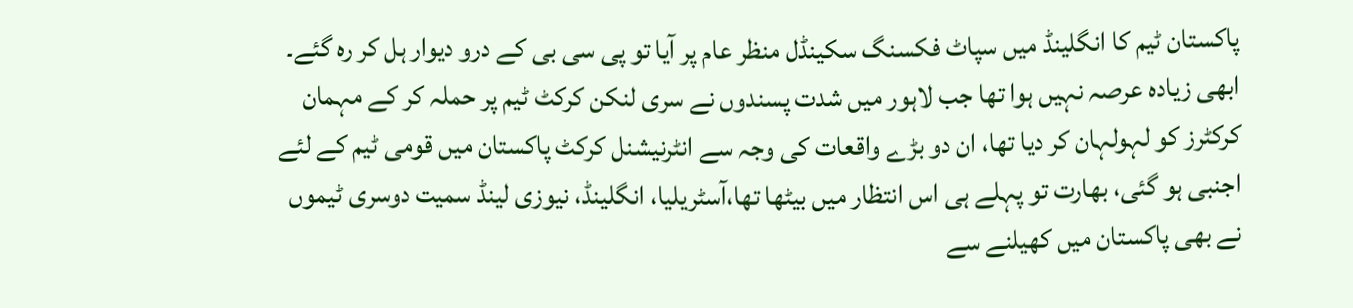پاکستان ٹیم کا انگلینڈ میں سپاٹ فکسنگ سکینڈل منظر عام پر آیا تو پی سی بی کے درو دیوار ہل کر رہ گئے۔
ابھی زیادہ عرصہ نہیں ہوا تھا جب لاہور میں شدت پسندوں نے سری لنکن کرکٹ ٹیم پر حملہ کر کے مہمان کرکٹرز کو لہولہان کر دیا تھا، ان دو بڑے واقعات کی وجہ سے انٹرنیشنل کرکٹ پاکستان میں قومی ٹیم کے لئے اجنبی ہو گئی، بھارت تو پہلے ہی اس انتظار میں بیٹھا تھا،آسٹریلیا، انگلینڈ، نیوزی لینڈ سمیت دوسری ٹیموں نے بھی پاکستان میں کھیلنے سے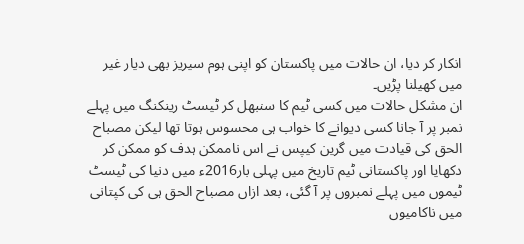انکار کر دیا، ان حالات میں پاکستان کو اپنی ہوم سیریز بھی دیار غیر میں کھیلنا پڑیں۔
ان مشکل حالات میں کسی ٹیم کا سنبھل کر ٹیسٹ رینکنگ میں پہلے نمبر پر آ جانا کسی دیوانے کا خواب ہی محسوس ہوتا تھا لیکن مصباح الحق کی قیادت میں گرین کیپس نے اس ناممکن ہدف کو ممکن کر دکھایا اور پاکستانی ٹیم تاریخ میں پہلی بار2016ء میں دنیا کی ٹیسٹ ٹیموں میں پہلے نمبروں پر آ گئی، بعد ازاں مصباح الحق ہی کی کپتانی میں ناکامیوں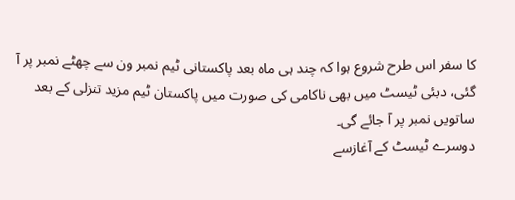کا سفر اس طرح شروع ہوا کہ چند ہی ماہ بعد پاکستانی ٹیم نمبر ون سے چھٹے نمبر پر آ گئی، دبئی ٹیسٹ میں بھی ناکامی کی صورت میں پاکستان ٹیم مزید تنزلی کے بعد ساتویں نمبر پر آ جائے گی۔
دوسرے ٹیسٹ کے آغازسے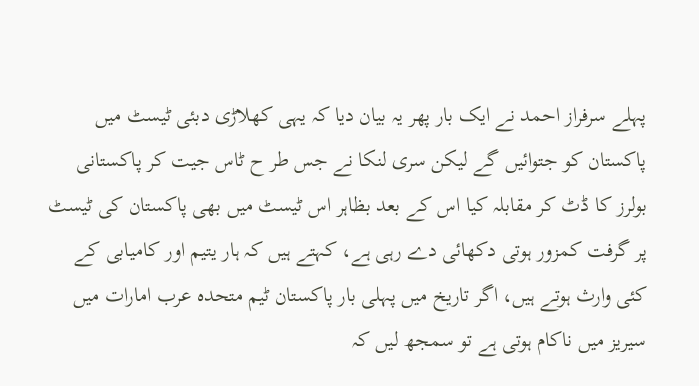پہلے سرفراز احمد نے ایک بار پھر یہ بیان دیا کہ یہی کھلاڑی دبئی ٹیسٹ میں پاکستان کو جتوائیں گے لیکن سری لنکا نے جس طر ح ٹاس جیت کر پاکستانی بولرز کا ڈٹ کر مقابلہ کیا اس کے بعد بظاہر اس ٹیسٹ میں بھی پاکستان کی ٹیسٹ پر گرفت کمزور ہوتی دکھائی دے رہی ہے، کہتے ہیں کہ ہار یتیم اور کامیابی کے کئی وارث ہوتے ہیں، اگر تاریخ میں پہلی بار پاکستان ٹیم متحدہ عرب امارات میں سیریز میں ناکام ہوتی ہے تو سمجھ لیں کہ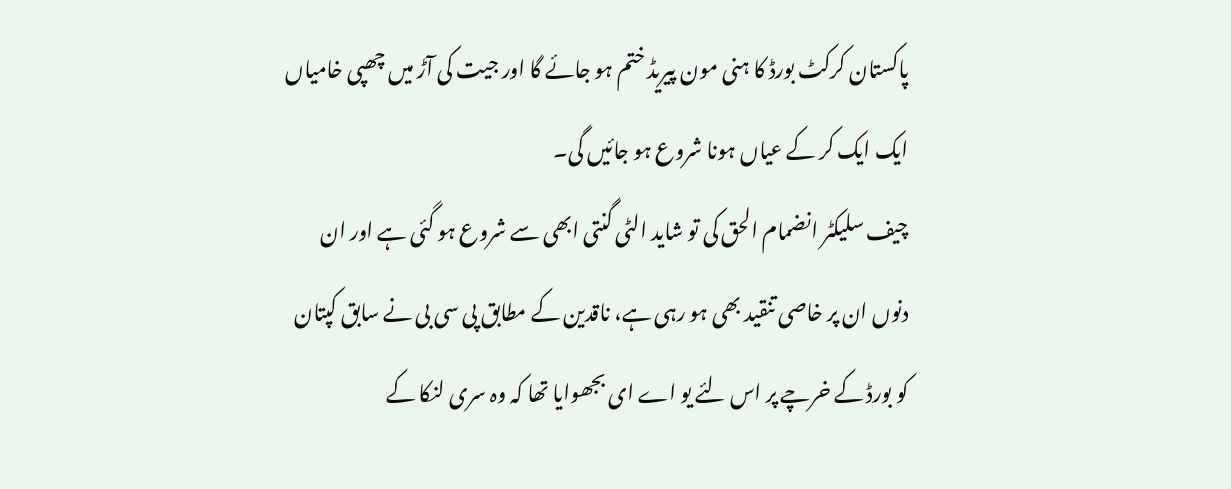پاکستان کرکٹ بورڈ کا ہنی مون پیریڈ ختم ہو جائے گا اور جیت کی آڑ میں چھپی خامیاں ایک ایک کر کے عیاں ہونا شروع ہو جائیں گی۔
چیف سلیکٹر انضمام الحق کی تو شاید الٹی گنتی ابھی سے شروع ہو گئی ہے اور ان دنوں ان پر خاصی تنقید بھی ہو رہی ہے، ناقدین کے مطابق پی سی بی نے سابق کپتان کو بورڈ کے خرچے پر اس لئے یو اے ای بجھوایا تھا کہ وہ سری لنکا کے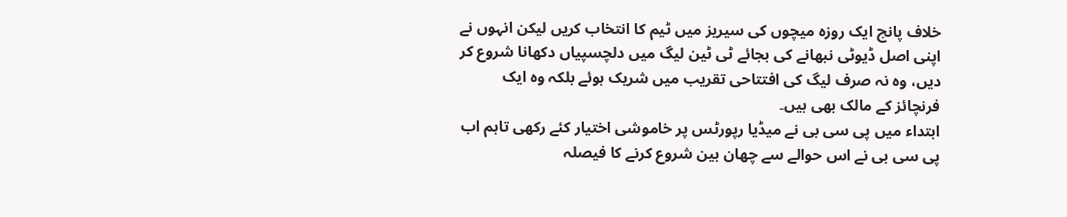خلاف پانچ ایک روزہ میچوں کی سیریز میں ٹیم کا انتخاب کریں لیکن انہوں نے اپنی اصل ڈیوٹی نبھانے کی بجائے ٹی ٹین لیگ میں دلچسپیاں دکھانا شروع کر دیں، وہ نہ صرف لیگ کی افتتاحی تقریب میں شریک ہوئے بلکہ وہ ایک فرنچائز کے مالک بھی ہیں۔
ابتداء میں پی سی بی نے میڈیا رپورٹس پر خاموشی اختیار کئے رکھی تاہم اب پی سی بی نے اس حوالے سے چھان بین شروع کرنے کا فیصلہ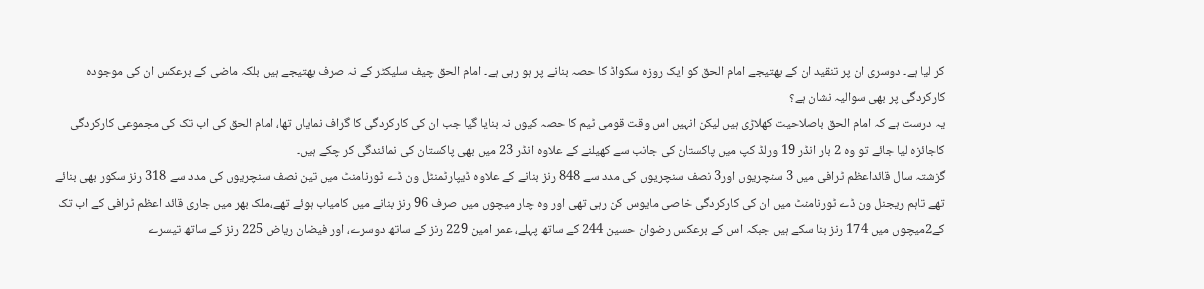کر لیا ہے۔ دوسری ان پر تنقید ان کے بھتیجے امام الحق کو ایک روزہ سکواڈ کا حصہ بنانے پر ہو رہی ہے۔ امام الحق چیف سلیکٹر کے نہ صرف بھتیجے ہیں بلکہ ماضی کے برعکس ان کی موجودہ کارکردگی پر بھی سوالیہ نشان ہے؟
یہ درست ہے کہ امام الحق باصلاحیت کھلاڑی ہیں لیکن انہیں اس وقت قومی ٹیم کا حصہ کیوں نہ بنایا گیا جب ان کی کارکردگی کا گراف نمایاں تھا، امام الحق کی اب تک کی مجموعی کارکردگی کاجائزہ لیا جائے تو وہ 2 بار انڈر 19 ورلڈ کپ میں پاکستان کی جانب سے کھیلنے کے علاوہ انڈر 23 میں بھی پاکستان کی نمائندگی کر چکے ہیں۔
گزشتہ سال قائداعظم ٹرافی میں 3 سنچریوں اور3 نصف سنچریوں کی مدد سے 848 رنز بنانے کے علاوہ ڈیپارٹمنٹل ون ڈے ٹورنامنٹ میں تین نصف سنچریوں کی مدد سے 318 رنز سکور بھی بنائے تھے تاہم ریجنل ون ڈے ٹورنامنٹ میں ان کی کارکردگی خاصی مایوس کن رہی تھی اور وہ چار میچوں میں صرف 96 رنز بنانے میں کامیاب ہوئے تھے،ملک بھر میں جاری قائد اعظم ٹرافی کے اب تک کے2میچوں میں 174 رنز بنا سکے ہیں جبکہ اس کے برعکس رضوان حسین 244 کے ساتھ پہلے، عمر امین 229 رنز کے ساتھ دوسرے، اور فیضان ریاض 225 رنز کے ساتھ تیسرے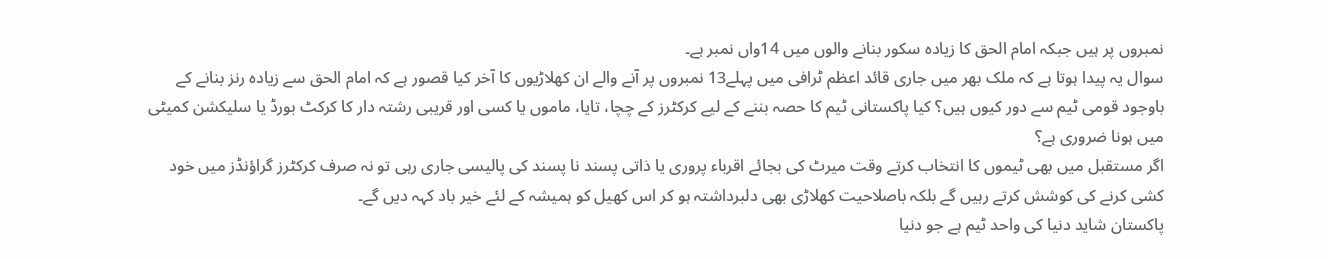نمبروں پر ہیں جبکہ امام الحق کا زیادہ سکور بنانے والوں میں 14واں نمبر ہے۔
سوال یہ پیدا ہوتا ہے کہ ملک بھر میں جاری قائد اعظم ٹرافی میں پہلے13 نمبروں پر آنے والے ان کھلاڑیوں کا آخر کیا قصور ہے کہ امام الحق سے زیادہ رنز بنانے کے باوجود قومی ٹیم سے دور کیوں ہیں؟ کیا پاکستانی ٹیم کا حصہ بننے کے لیے کرکٹرز کے چچا، تایا، ماموں یا کسی اور قریبی رشتہ دار کا کرکٹ بورڈ یا سلیکشن کمیٹی میں ہونا ضروری ہے؟
اگر مستقبل میں بھی ٹیموں کا انتخاب کرتے وقت میرٹ کی بجائے اقرباء پروری یا ذاتی پسند نا پسند کی پالیسی جاری رہی تو نہ صرف کرکٹرز گراؤنڈز میں خود کشی کرنے کی کوشش کرتے رہیں گے بلکہ باصلاحیت کھلاڑی بھی دلبرداشتہ ہو کر اس کھیل کو ہمیشہ کے لئے خیر باد کہہ دیں گے۔
پاکستان شاید دنیا کی واحد ٹیم ہے جو دنیا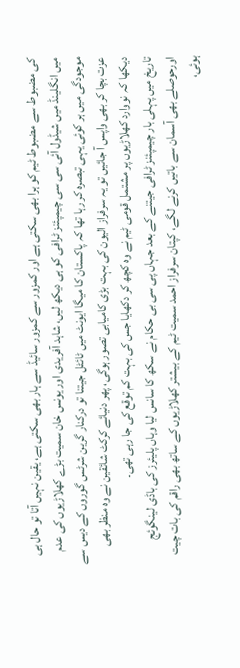کی مضبوط سے مضبوط ٹیم کو ہرا بھی سکتی ہے اور کمزور سے کمزور سائیڈ سے ہار بھی سکتی ہے، یقین نہیں آتا تو حال ہی میں انگلینڈ میں شیڈول آئی سی سی چیمپئنز ٹرافی کو ہی دیکھ لیں، شاہد آفریدی اور یونس خان سمیت بڑے کھلاڑیوں کی عدم موجودگی میں ہر کوئی یہی تبصرہ کر رہا تھا کہ پاکستان کا میگا ایونٹ میں ٹائٹل جیتنا تو درکنار گرین شرٹس گوروں کے دیس سے عزت بچا کر بھی واپس آ جائیں تو یہ سرفراز الیون کی بہت بڑی کامیابی تصور ہوگی، پھر دنیائے کرکٹ شائقین نے وہ منظر بھی دیکھا کہ نووارد کھلاڑیوں پر مشتمل قومی ٹیم نے وہ کچھ کر دکھایا جس کی بہت کم توقع کی جا رہی تھی۔
تاریخ میں پہلی بار چیمپئنز ٹرافی جیتنے کے بعد جہاں پی سی بی حکام نے سکھ کا سانس لیا وہاں پلیئرز کی باڈی لینگوئج اورحوصلے بھی آسمان سے باتیں کرنے لگے، کپتان سرفراز احمد سمیت ٹیم کے بیشتر کھلاڑیوں کے ساتھ بھی راقم کی بات چیت ہوئی،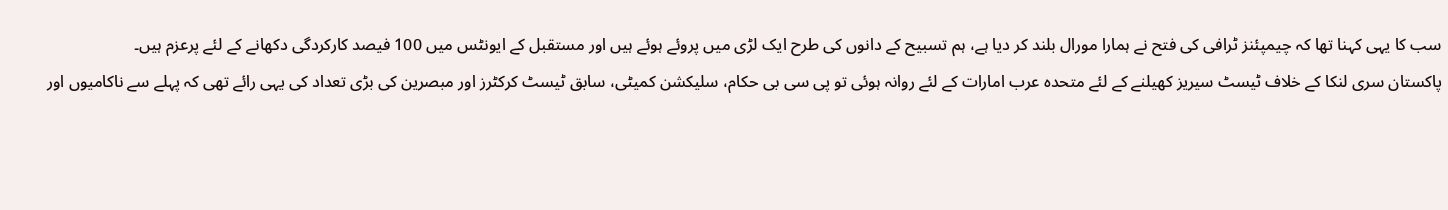سب کا یہی کہنا تھا کہ چیمپئنز ٹرافی کی فتح نے ہمارا مورال بلند کر دیا ہے، ہم تسبیح کے دانوں کی طرح ایک لڑی میں پروئے ہوئے ہیں اور مستقبل کے ایونٹس میں 100 فیصد کارکردگی دکھانے کے لئے پرعزم ہیں۔
پاکستان سری لنکا کے خلاف ٹیسٹ سیریز کھیلنے کے لئے متحدہ عرب امارات کے لئے روانہ ہوئی تو پی سی بی حکام، سلیکشن کمیٹی، سابق ٹیسٹ کرکٹرز اور مبصرین کی بڑی تعداد کی یہی رائے تھی کہ پہلے سے ناکامیوں اور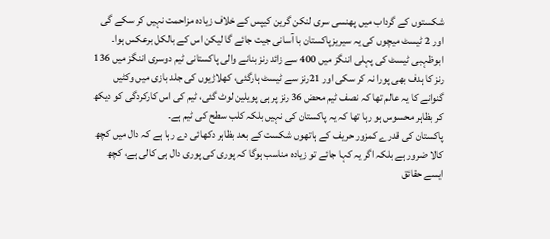شکستوں کے گرداب میں پھنسی سری لنکن گرین کیپس کے خلاف زیادہ مزاحمت نہیں کر سکے گی اور 2 ٹیسٹ میچوں کی یہ سیریزپاکستان با آسانی جیت جائے گا لیکن اس کے بالکل برعکس ہوا۔
ابوظہبی ٹیسٹ کی پہلی اننگز میں 400 سے زائد رنز بنانے والی پاکستانی ٹیم دوسری اننگز میں 136 رنز کا ہدف بھی پورا نہ کر سکی اور 21رنز سے ٹیسٹ ہارگئی، کھلاڑیوں کی جلد بازی میں وکٹیں گنوانے کا یہ عالم تھا کہ نصف ٹیم محض 36 رنز پر ہی پویلین لوٹ گئی، ٹیم کی اس کارکردگی کو دیکھ کر بظاہر محسوس ہو رہا تھا کہ یہ پاکستان کی نہیں بلکہ کلب سطح کی ٹیم ہے۔
پاکستان کی قدرے کمزور حریف کے ہاتھوں شکست کے بعد بظاہر دکھائی دے رہا ہے کہ دال میں کچھ کالا ضرور ہے بلکہ اگر یہ کہا جائے تو زیادہ مناسب ہوگا کہ پوری کی پوری دال ہی کالی ہے، کچھ ایسے حقائق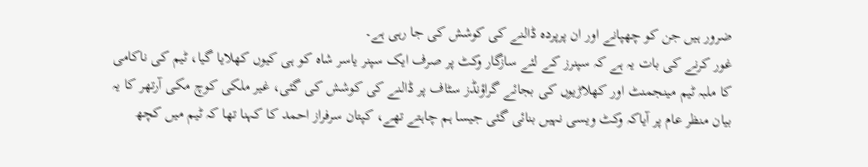ضرور ہیں جن کو چھپانے اور ان پرپردہ ڈالنے کی کوشش کی جا رہی ہے۔
غور کرنے کی بات یہ ہے کہ سپنرز کے لئے سازگار وکٹ پر صرف ایک سپنر یاسر شاہ کو ہی کیوں کھلایا گیا، ٹیم کی ناکامی کا ملبہ ٹیم مینجمنٹ اور کھلاڑیوں کی بجائے گراؤنڈز سٹاف پر ڈالنے کی کوشش کی گئی، غیر ملکی کوچ مکی آرتھر کا یہ بیان منظر عام پر آیاکہ وکٹ ویسی نہیں بنائی گئی جیسا ہم چاہتے تھے، کپتان سرفراز احمد کا کہنا تھا کہ ٹیم میں کچھ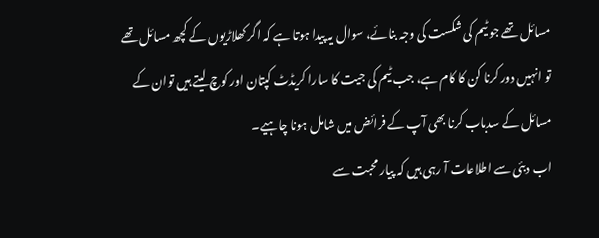مسائل تھے جو ٹیم کی شکست کی وجہ بنائے، سوال یہ پیدا ہوتا ہے کہ اگر کھلاڑیوں کے کچھ مسائل تھے تو انہیں دور کرنا کن کا کام ہے، جب ٹیم کی جیت کا سارا کریڈٹ کپتان اور کوچ لیتے ہیں توان کے مسائل کے سدباب کرنا بھی آپ کے فرائض میں شامل ہونا چاہیے۔
اب دبئی سے اطلاعات آ رہی ہیں کہ پیار محبت سے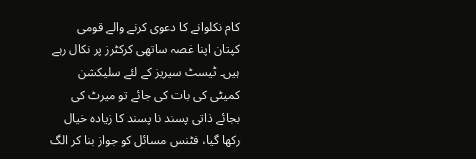کام نکلوانے کا دعوی کرنے والے قومی کپتان اپنا غصہ ساتھی کرکٹرز پر نکال رہے ہیں۔ ٹیسٹ سیریز کے لئے سلیکشن کمیٹی کی بات کی جائے تو میرٹ کی بجائے ذاتی پسند نا پسند کا زیادہ خیال رکھا گیا، فٹنس مسائل کو جواز بنا کر الگ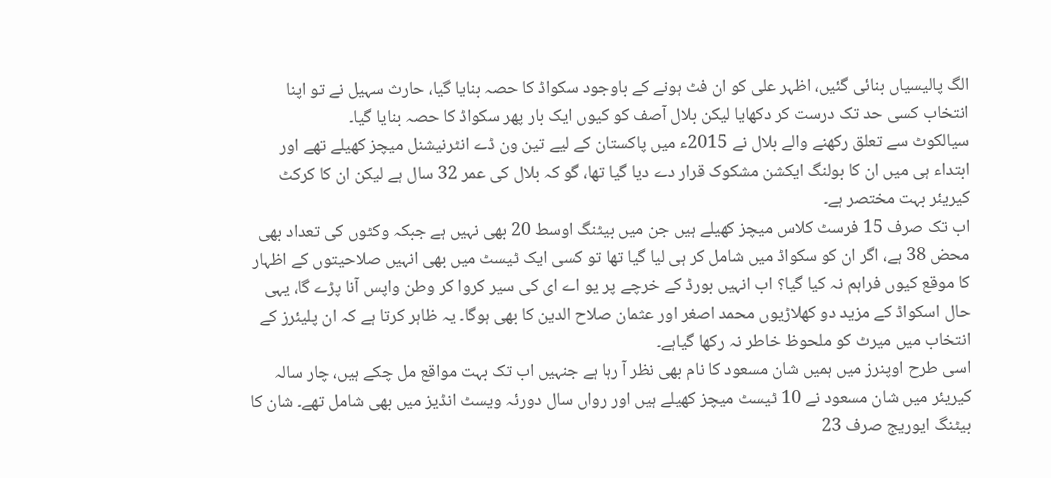الگ پالیسیاں بنائی گئیں، اظہر علی کو ان فٹ ہونے کے باوجود سکواڈ کا حصہ بنایا گیا، حارث سہیل نے تو اپنا انتخاب کسی حد تک درست کر دکھایا لیکن بلال آصف کو کیوں ایک بار پھر سکواڈ کا حصہ بنایا گیا۔
سیالکوٹ سے تعلق رکھنے والے بلال نے 2015ء میں پاکستان کے لیے تین ون ڈے انٹرنیشنل میچز کھیلے تھے اور ابتداء ہی میں ان کا بولنگ ایکشن مشکوک قرار دے دیا گیا تھا، گو کہ بلال کی عمر 32 سال ہے لیکن ان کا کرکٹ کیریئر بہت مختصر ہے۔
اب تک صرف 15 فرسٹ کلاس میچز کھیلے ہیں جن میں بیٹنگ اوسط 20 بھی نہیں ہے جبکہ وکٹوں کی تعداد بھی محض 38 ہے، اگر ان کو سکواڈ میں شامل کر ہی لیا گیا تھا تو کسی ایک ٹیسٹ میں بھی انہیں صلاحیتوں کے اظہار کا موقع کیوں فراہم نہ کیا گیا؟ اب انہیں بورڈ کے خرچے پر یو اے ای کی سیر کروا کر وطن واپس آنا پڑے گا، یہی حال اسکواڈ کے مزید دو کھلاڑیوں محمد اصغر اور عثمان صلاح الدین کا بھی ہوگا۔ یہ ظاہر کرتا ہے کہ ان پلیئرز کے انتخاب میں میرٹ کو ملحوظ خاطر نہ رکھا گیاہے۔
اسی طرح اوپنرز میں ہمیں شان مسعود کا نام بھی نظر آ رہا ہے جنہیں اب تک بہت مواقع مل چکے ہیں، چار سالہ کیریئر میں شان مسعود نے 10 ٹیسٹ میچز کھیلے ہیں اور رواں سال دورئہ ویسٹ انڈیز میں بھی شامل تھے۔ شان کا بیٹنگ ایوریج صرف 23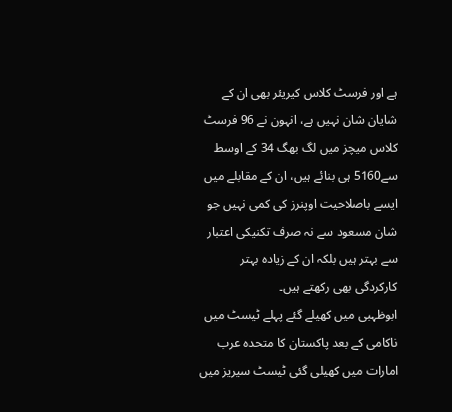ہے اور فرسٹ کلاس کیریئر بھی ان کے شایان شان نہیں ہے، انہون نے 96 فرسٹ کلاس میچز میں لگ بھگ 34 کے اوسط سے5160 ہی بنائے ہیں، ان کے مقابلے میں ایسے باصلاحیت اوپنرز کی کمی نہیں جو شان مسعود سے نہ صرف تکنیکی اعتبار سے بہتر ہیں بلکہ ان کے زیادہ بہتر کارکردگی بھی رکھتے ہیں۔
ابوظہبی میں کھیلے گئے پہلے ٹیسٹ میں ناکامی کے بعد پاکستان کا متحدہ عرب امارات میں کھیلی گئی ٹیسٹ سیریز میں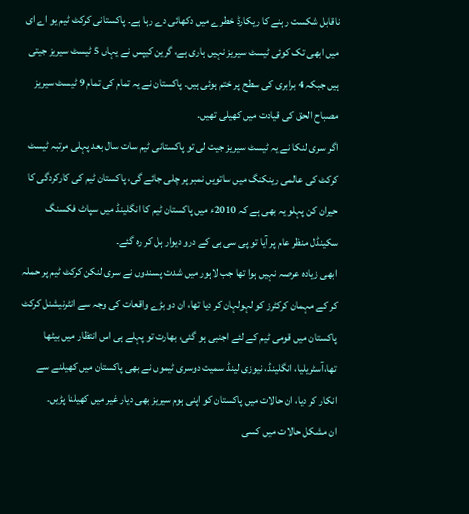ناقابل شکست رہنے کا ریکارڈ خطرے میں دکھائی دے رہا ہے۔ پاکستانی کرکٹ ٹیم یو اے ای میں ابھی تک کوئی ٹیسٹ سیریز نہیں ہاری ہے، گرین کیپس نے یہاں 5 ٹیسٹ سیریز جیتی ہیں جبکہ 4 برابری کی سطح پر ختم ہوئی ہیں۔ پاکستان نے یہ تمام کی تمام 9 ٹیسٹ سیریز مصباح الحق کی قیادت میں کھیلی تھیں۔
اگر سری لنکا نے یہ ٹیسٹ سیریز جیت لی تو پاکستانی ٹیم سات سال بعد پہلی مرتبہ ٹیسٹ کرکٹ کی عالمی رینکنگ میں ساتویں نمبر پر چلی جائے گی، پاکستان ٹیم کی کارکردگی کا حیران کن پہلو یہ بھی ہے کہ 2010ء میں پاکستان ٹیم کا انگلینڈ میں سپاٹ فکسنگ سکینڈل منظر عام پر آیا تو پی سی بی کے درو دیوار ہل کر رہ گئے۔
ابھی زیادہ عرصہ نہیں ہوا تھا جب لاہور میں شدت پسندوں نے سری لنکن کرکٹ ٹیم پر حملہ کر کے مہمان کرکٹرز کو لہولہان کر دیا تھا، ان دو بڑے واقعات کی وجہ سے انٹرنیشنل کرکٹ پاکستان میں قومی ٹیم کے لئے اجنبی ہو گئی، بھارت تو پہلے ہی اس انتظار میں بیٹھا تھا،آسٹریلیا، انگلینڈ، نیوزی لینڈ سمیت دوسری ٹیموں نے بھی پاکستان میں کھیلنے سے انکار کر دیا، ان حالات میں پاکستان کو اپنی ہوم سیریز بھی دیار غیر میں کھیلنا پڑیں۔
ان مشکل حالات میں کسی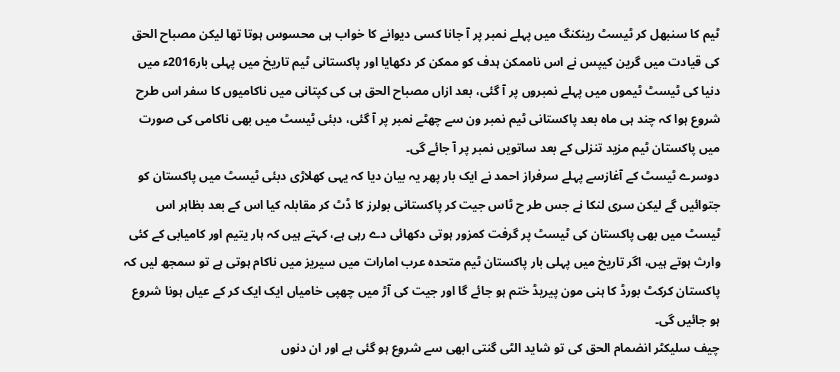ٹیم کا سنبھل کر ٹیسٹ رینکنگ میں پہلے نمبر پر آ جانا کسی دیوانے کا خواب ہی محسوس ہوتا تھا لیکن مصباح الحق کی قیادت میں گرین کیپس نے اس ناممکن ہدف کو ممکن کر دکھایا اور پاکستانی ٹیم تاریخ میں پہلی بار2016ء میں دنیا کی ٹیسٹ ٹیموں میں پہلے نمبروں پر آ گئی، بعد ازاں مصباح الحق ہی کی کپتانی میں ناکامیوں کا سفر اس طرح شروع ہوا کہ چند ہی ماہ بعد پاکستانی ٹیم نمبر ون سے چھٹے نمبر پر آ گئی، دبئی ٹیسٹ میں بھی ناکامی کی صورت میں پاکستان ٹیم مزید تنزلی کے بعد ساتویں نمبر پر آ جائے گی۔
دوسرے ٹیسٹ کے آغازسے پہلے سرفراز احمد نے ایک بار پھر یہ بیان دیا کہ یہی کھلاڑی دبئی ٹیسٹ میں پاکستان کو جتوائیں گے لیکن سری لنکا نے جس طر ح ٹاس جیت کر پاکستانی بولرز کا ڈٹ کر مقابلہ کیا اس کے بعد بظاہر اس ٹیسٹ میں بھی پاکستان کی ٹیسٹ پر گرفت کمزور ہوتی دکھائی دے رہی ہے، کہتے ہیں کہ ہار یتیم اور کامیابی کے کئی وارث ہوتے ہیں، اگر تاریخ میں پہلی بار پاکستان ٹیم متحدہ عرب امارات میں سیریز میں ناکام ہوتی ہے تو سمجھ لیں کہ پاکستان کرکٹ بورڈ کا ہنی مون پیریڈ ختم ہو جائے گا اور جیت کی آڑ میں چھپی خامیاں ایک ایک کر کے عیاں ہونا شروع ہو جائیں گی۔
چیف سلیکٹر انضمام الحق کی تو شاید الٹی گنتی ابھی سے شروع ہو گئی ہے اور ان دنوں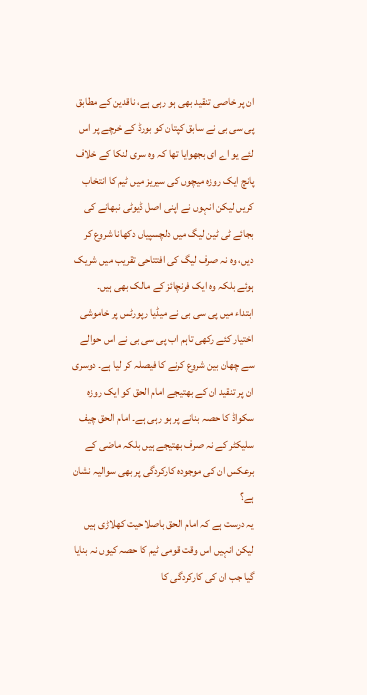ان پر خاصی تنقید بھی ہو رہی ہے، ناقدین کے مطابق پی سی بی نے سابق کپتان کو بورڈ کے خرچے پر اس لئے یو اے ای بجھوایا تھا کہ وہ سری لنکا کے خلاف پانچ ایک روزہ میچوں کی سیریز میں ٹیم کا انتخاب کریں لیکن انہوں نے اپنی اصل ڈیوٹی نبھانے کی بجائے ٹی ٹین لیگ میں دلچسپیاں دکھانا شروع کر دیں، وہ نہ صرف لیگ کی افتتاحی تقریب میں شریک ہوئے بلکہ وہ ایک فرنچائز کے مالک بھی ہیں۔
ابتداء میں پی سی بی نے میڈیا رپورٹس پر خاموشی اختیار کئے رکھی تاہم اب پی سی بی نے اس حوالے سے چھان بین شروع کرنے کا فیصلہ کر لیا ہے۔ دوسری ان پر تنقید ان کے بھتیجے امام الحق کو ایک روزہ سکواڈ کا حصہ بنانے پر ہو رہی ہے۔ امام الحق چیف سلیکٹر کے نہ صرف بھتیجے ہیں بلکہ ماضی کے برعکس ان کی موجودہ کارکردگی پر بھی سوالیہ نشان ہے؟
یہ درست ہے کہ امام الحق باصلاحیت کھلاڑی ہیں لیکن انہیں اس وقت قومی ٹیم کا حصہ کیوں نہ بنایا گیا جب ان کی کارکردگی کا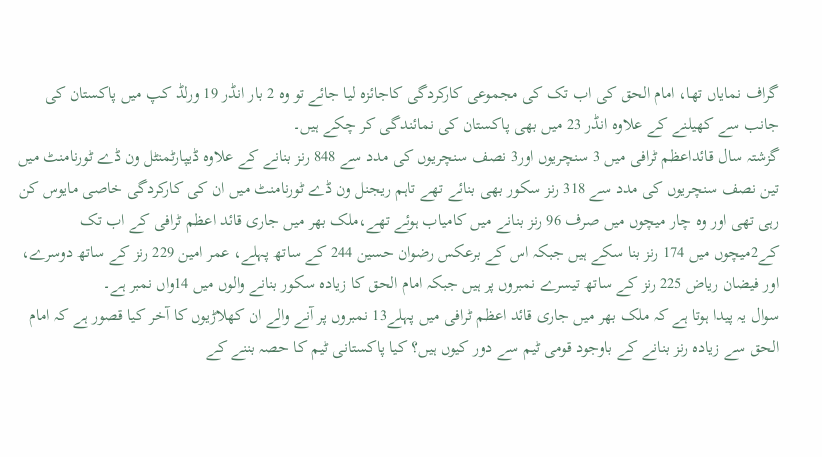گراف نمایاں تھا، امام الحق کی اب تک کی مجموعی کارکردگی کاجائزہ لیا جائے تو وہ 2 بار انڈر 19 ورلڈ کپ میں پاکستان کی جانب سے کھیلنے کے علاوہ انڈر 23 میں بھی پاکستان کی نمائندگی کر چکے ہیں۔
گزشتہ سال قائداعظم ٹرافی میں 3 سنچریوں اور3 نصف سنچریوں کی مدد سے 848 رنز بنانے کے علاوہ ڈیپارٹمنٹل ون ڈے ٹورنامنٹ میں تین نصف سنچریوں کی مدد سے 318 رنز سکور بھی بنائے تھے تاہم ریجنل ون ڈے ٹورنامنٹ میں ان کی کارکردگی خاصی مایوس کن رہی تھی اور وہ چار میچوں میں صرف 96 رنز بنانے میں کامیاب ہوئے تھے،ملک بھر میں جاری قائد اعظم ٹرافی کے اب تک کے2میچوں میں 174 رنز بنا سکے ہیں جبکہ اس کے برعکس رضوان حسین 244 کے ساتھ پہلے، عمر امین 229 رنز کے ساتھ دوسرے، اور فیضان ریاض 225 رنز کے ساتھ تیسرے نمبروں پر ہیں جبکہ امام الحق کا زیادہ سکور بنانے والوں میں 14واں نمبر ہے۔
سوال یہ پیدا ہوتا ہے کہ ملک بھر میں جاری قائد اعظم ٹرافی میں پہلے13 نمبروں پر آنے والے ان کھلاڑیوں کا آخر کیا قصور ہے کہ امام الحق سے زیادہ رنز بنانے کے باوجود قومی ٹیم سے دور کیوں ہیں؟ کیا پاکستانی ٹیم کا حصہ بننے کے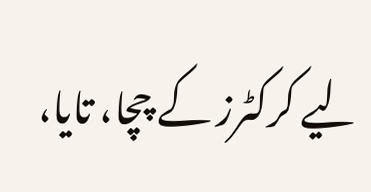لیے کرکٹرز کے چچا، تایا،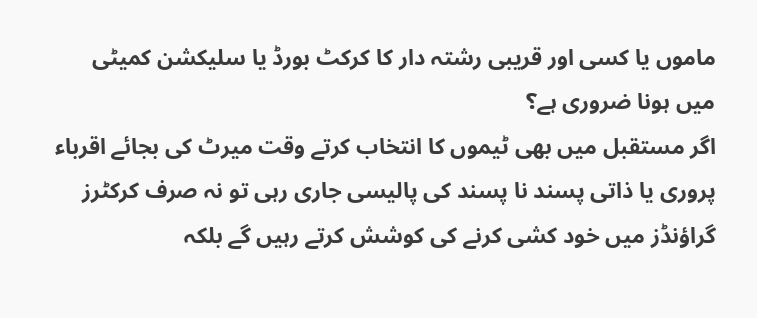ماموں یا کسی اور قریبی رشتہ دار کا کرکٹ بورڈ یا سلیکشن کمیٹی میں ہونا ضروری ہے؟
اگر مستقبل میں بھی ٹیموں کا انتخاب کرتے وقت میرٹ کی بجائے اقرباء پروری یا ذاتی پسند نا پسند کی پالیسی جاری رہی تو نہ صرف کرکٹرز گراؤنڈز میں خود کشی کرنے کی کوشش کرتے رہیں گے بلکہ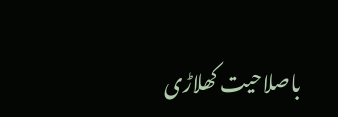باصلاحیت کھلاڑی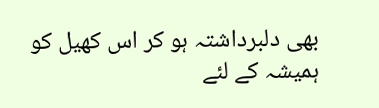بھی دلبرداشتہ ہو کر اس کھیل کو ہمیشہ کے لئے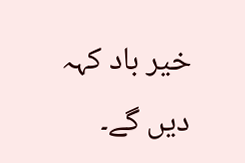خیر باد کہہ دیں گے۔